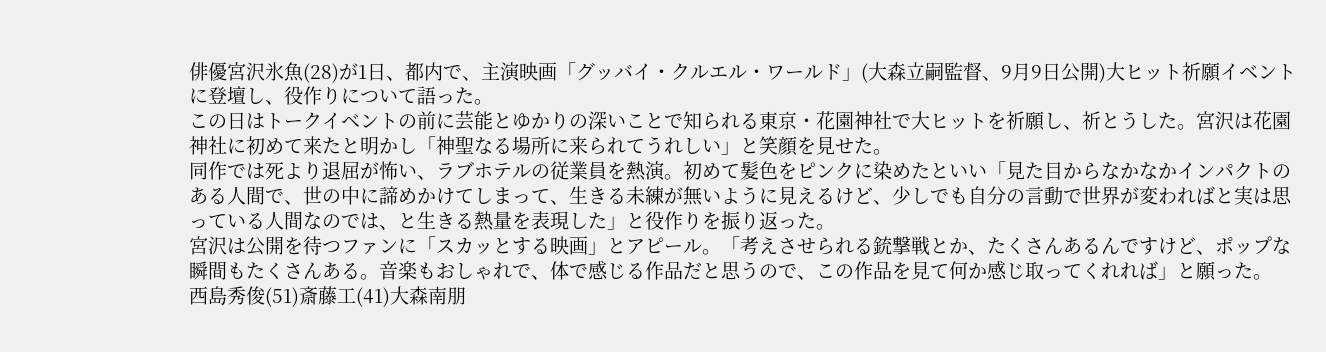俳優宮沢氷魚(28)が1日、都内で、主演映画「グッバイ・クルエル・ワールド」(大森立嗣監督、9月9日公開)大ヒット祈願イベントに登壇し、役作りについて語った。
この日はトークイベントの前に芸能とゆかりの深いことで知られる東京・花園神社で大ヒットを祈願し、祈とうした。宮沢は花園神社に初めて来たと明かし「神聖なる場所に来られてうれしい」と笑顔を見せた。
同作では死より退屈が怖い、ラブホテルの従業員を熱演。初めて髪色をピンクに染めたといい「見た目からなかなかインパクトのある人間で、世の中に諦めかけてしまって、生きる未練が無いように見えるけど、少しでも自分の言動で世界が変わればと実は思っている人間なのでは、と生きる熱量を表現した」と役作りを振り返った。
宮沢は公開を待つファンに「スカッとする映画」とアピール。「考えさせられる銃撃戦とか、たくさんあるんですけど、ポップな瞬間もたくさんある。音楽もおしゃれで、体で感じる作品だと思うので、この作品を見て何か感じ取ってくれれば」と願った。
西島秀俊(51)斎藤工(41)大森南朋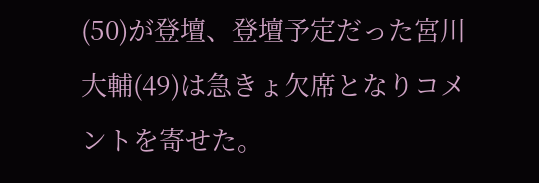(50)が登壇、登壇予定だった宮川大輔(49)は急きょ欠席となりコメントを寄せた。